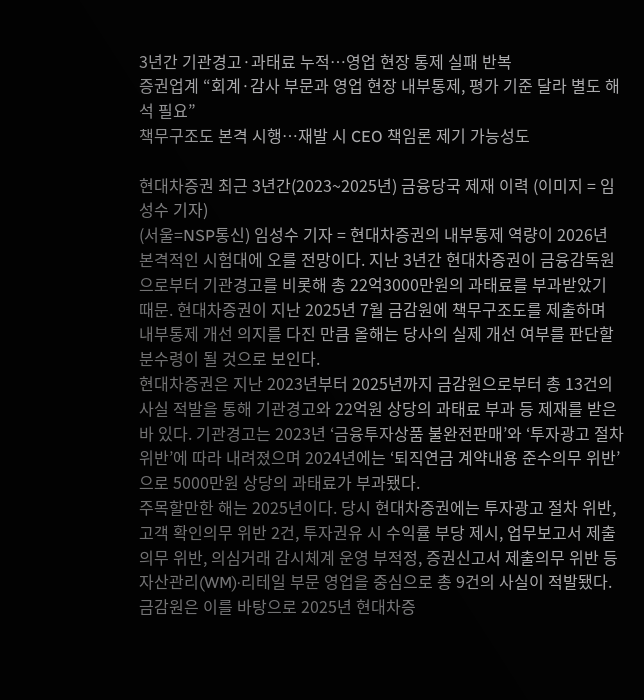3년간 기관경고·과태료 누적…영업 현장 통제 실패 반복
증권업계 “회계·감사 부문과 영업 현장 내부통제, 평가 기준 달라 별도 해석 필요”
책무구조도 본격 시행…재발 시 CEO 책임론 제기 가능성도

현대차증권 최근 3년간(2023~2025년) 금융당국 제재 이력 (이미지 = 임성수 기자)
(서울=NSP통신) 임성수 기자 = 현대차증권의 내부통제 역량이 2026년 본격적인 시험대에 오를 전망이다. 지난 3년간 현대차증권이 금융감독원으로부터 기관경고를 비롯해 총 22억3000만원의 과태료를 부과받았기 때문. 현대차증권이 지난 2025년 7월 금감원에 책무구조도를 제출하며 내부통제 개선 의지를 다진 만큼 올해는 당사의 실제 개선 여부를 판단할 분수령이 될 것으로 보인다.
현대차증권은 지난 2023년부터 2025년까지 금감원으로부터 총 13건의 사실 적발을 통해 기관경고와 22억원 상당의 과태료 부과 등 제재를 받은 바 있다. 기관경고는 2023년 ‘금융투자상품 불완전판매’와 ‘투자광고 절차 위반’에 따라 내려졌으며 2024년에는 ‘퇴직연금 계약내용 준수의무 위반’으로 5000만원 상당의 과태료가 부과됐다.
주목할만한 해는 2025년이다. 당시 현대차증권에는 투자광고 절차 위반, 고객 확인의무 위반 2건, 투자권유 시 수익률 부당 제시, 업무보고서 제출의무 위반, 의심거래 감시체계 운영 부적정, 증권신고서 제출의무 위반 등 자산관리(WM)·리테일 부문 영업을 중심으로 총 9건의 사실이 적발됐다. 금감원은 이를 바탕으로 2025년 현대차증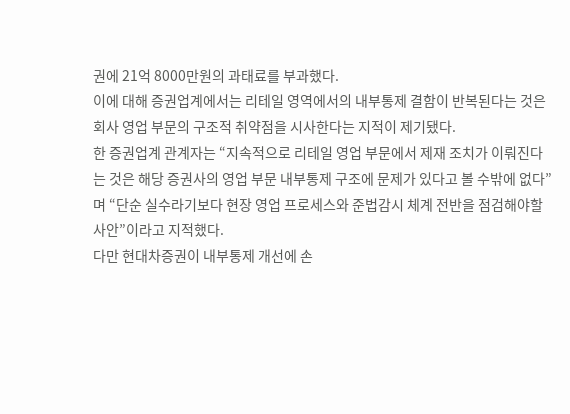권에 21억 8000만원의 과태료를 부과했다.
이에 대해 증권업계에서는 리테일 영역에서의 내부통제 결함이 반복된다는 것은 회사 영업 부문의 구조적 취약점을 시사한다는 지적이 제기됐다.
한 증권업계 관계자는 “지속적으로 리테일 영업 부문에서 제재 조치가 이뤄진다는 것은 해당 증권사의 영업 부문 내부통제 구조에 문제가 있다고 볼 수밖에 없다”며 “단순 실수라기보다 현장 영업 프로세스와 준법감시 체계 전반을 점검해야할 사안”이라고 지적했다.
다만 현대차증권이 내부통제 개선에 손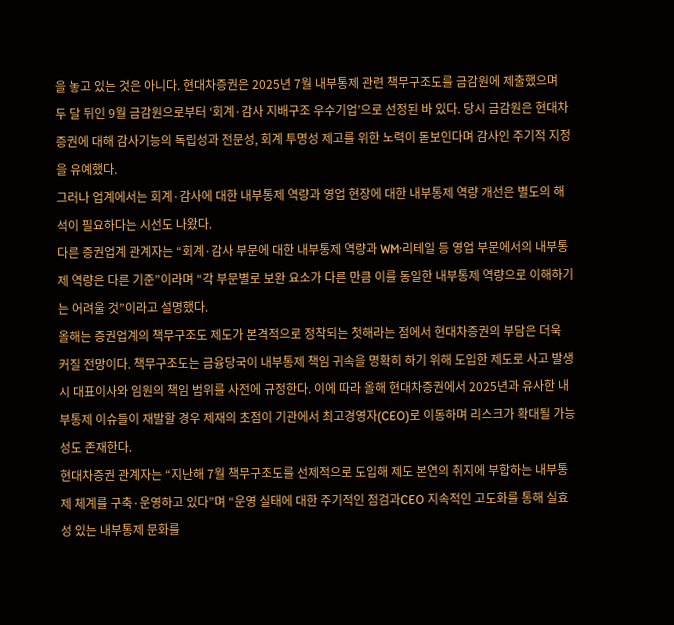을 놓고 있는 것은 아니다. 현대차증권은 2025년 7월 내부통제 관련 책무구조도를 금감원에 제출했으며 두 달 뒤인 9월 금감원으로부터 ‘회계·감사 지배구조 우수기업’으로 선정된 바 있다. 당시 금감원은 현대차증권에 대해 감사기능의 독립성과 전문성, 회계 투명성 제고를 위한 노력이 돋보인다며 감사인 주기적 지정을 유예했다.
그러나 업계에서는 회계·감사에 대한 내부통제 역량과 영업 현장에 대한 내부통제 역량 개선은 별도의 해석이 필요하다는 시선도 나왔다.
다른 증권업계 관계자는 “회계·감사 부문에 대한 내부통제 역량과 WM·리테일 등 영업 부문에서의 내부통제 역량은 다른 기준”이라며 “각 부문별로 보완 요소가 다른 만큼 이를 동일한 내부통제 역량으로 이해하기는 어려울 것”이라고 설명했다.
올해는 증권업계의 책무구조도 제도가 본격적으로 정착되는 첫해라는 점에서 현대차증권의 부담은 더욱 커질 전망이다. 책무구조도는 금융당국이 내부통제 책임 귀속을 명확히 하기 위해 도입한 제도로 사고 발생 시 대표이사와 임원의 책임 범위를 사전에 규정한다. 이에 따라 올해 현대차증권에서 2025년과 유사한 내부통제 이슈들이 재발할 경우 제재의 초점이 기관에서 최고경영자(CEO)로 이동하며 리스크가 확대될 가능성도 존재한다.
현대차증권 관계자는 “지난해 7월 책무구조도를 선제적으로 도입해 제도 본연의 취지에 부합하는 내부통제 체계를 구축·운영하고 있다”며 “운영 실태에 대한 주기적인 점검과CEO 지속적인 고도화를 통해 실효성 있는 내부통제 문화를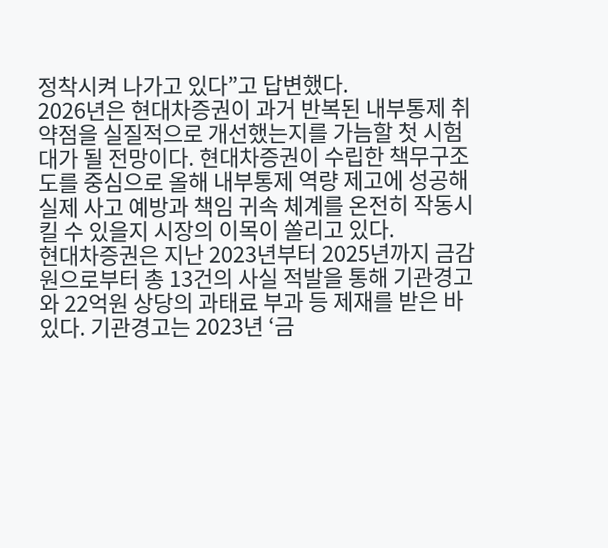정착시켜 나가고 있다”고 답변했다.
2026년은 현대차증권이 과거 반복된 내부통제 취약점을 실질적으로 개선했는지를 가늠할 첫 시험대가 될 전망이다. 현대차증권이 수립한 책무구조도를 중심으로 올해 내부통제 역량 제고에 성공해 실제 사고 예방과 책임 귀속 체계를 온전히 작동시킬 수 있을지 시장의 이목이 쏠리고 있다.
현대차증권은 지난 2023년부터 2025년까지 금감원으로부터 총 13건의 사실 적발을 통해 기관경고와 22억원 상당의 과태료 부과 등 제재를 받은 바 있다. 기관경고는 2023년 ‘금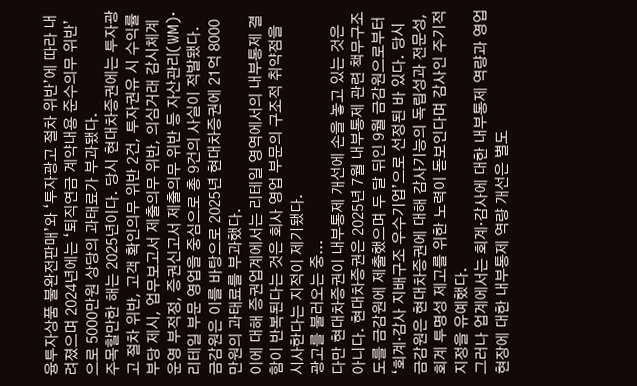융투자상품 불완전판매’와 ‘투자광고 절차 위반’에 따라 내려졌으며 2024년에는 ‘퇴직연금 계약내용 준수의무 위반’으로 5000만원 상당의 과태료가 부과됐다.
주목할만한 해는 2025년이다. 당시 현대차증권에는 투자광고 절차 위반, 고객 확인의무 위반 2건, 투자권유 시 수익률 부당 제시, 업무보고서 제출의무 위반, 의심거래 감시체계 운영 부적정, 증권신고서 제출의무 위반 등 자산관리(WM)·리테일 부문 영업을 중심으로 총 9건의 사실이 적발됐다. 금감원은 이를 바탕으로 2025년 현대차증권에 21억 8000만원의 과태료를 부과했다.
이에 대해 증권업계에서는 리테일 영역에서의 내부통제 결함이 반복된다는 것은 회사 영업 부문의 구조적 취약점을 시사한다는 지적이 제기됐다.
광고를 불러오는 중...
다만 현대차증권이 내부통제 개선에 손을 놓고 있는 것은 아니다. 현대차증권은 2025년 7월 내부통제 관련 책무구조도를 금감원에 제출했으며 두 달 뒤인 9월 금감원으로부터 ‘회계·감사 지배구조 우수기업’으로 선정된 바 있다. 당시 금감원은 현대차증권에 대해 감사기능의 독립성과 전문성, 회계 투명성 제고를 위한 노력이 돋보인다며 감사인 주기적 지정을 유예했다.
그러나 업계에서는 회계·감사에 대한 내부통제 역량과 영업 현장에 대한 내부통제 역량 개선은 별도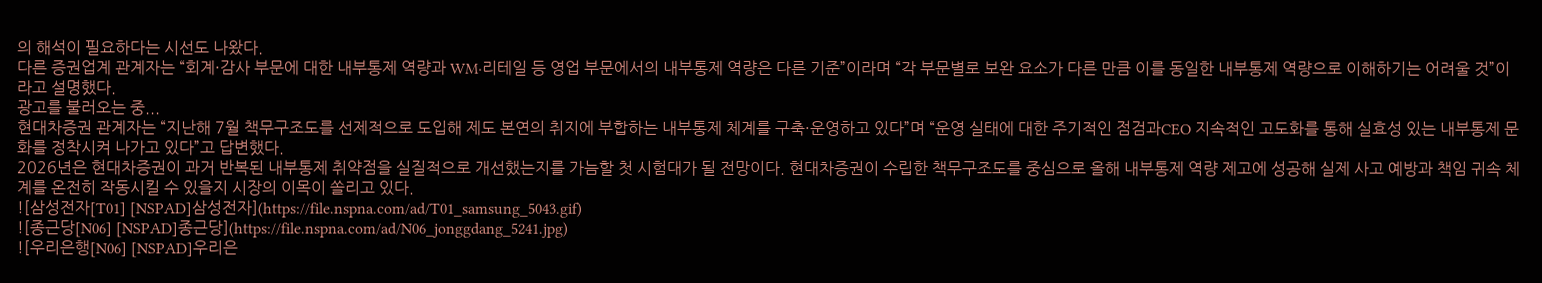의 해석이 필요하다는 시선도 나왔다.
다른 증권업계 관계자는 “회계·감사 부문에 대한 내부통제 역량과 WM·리테일 등 영업 부문에서의 내부통제 역량은 다른 기준”이라며 “각 부문별로 보완 요소가 다른 만큼 이를 동일한 내부통제 역량으로 이해하기는 어려울 것”이라고 설명했다.
광고를 불러오는 중...
현대차증권 관계자는 “지난해 7월 책무구조도를 선제적으로 도입해 제도 본연의 취지에 부합하는 내부통제 체계를 구축·운영하고 있다”며 “운영 실태에 대한 주기적인 점검과CEO 지속적인 고도화를 통해 실효성 있는 내부통제 문화를 정착시켜 나가고 있다”고 답변했다.
2026년은 현대차증권이 과거 반복된 내부통제 취약점을 실질적으로 개선했는지를 가늠할 첫 시험대가 될 전망이다. 현대차증권이 수립한 책무구조도를 중심으로 올해 내부통제 역량 제고에 성공해 실제 사고 예방과 책임 귀속 체계를 온전히 작동시킬 수 있을지 시장의 이목이 쏠리고 있다.
![삼성전자[T01] [NSPAD]삼성전자](https://file.nspna.com/ad/T01_samsung_5043.gif)
![종근당[N06] [NSPAD]종근당](https://file.nspna.com/ad/N06_jonggdang_5241.jpg)
![우리은행[N06] [NSPAD]우리은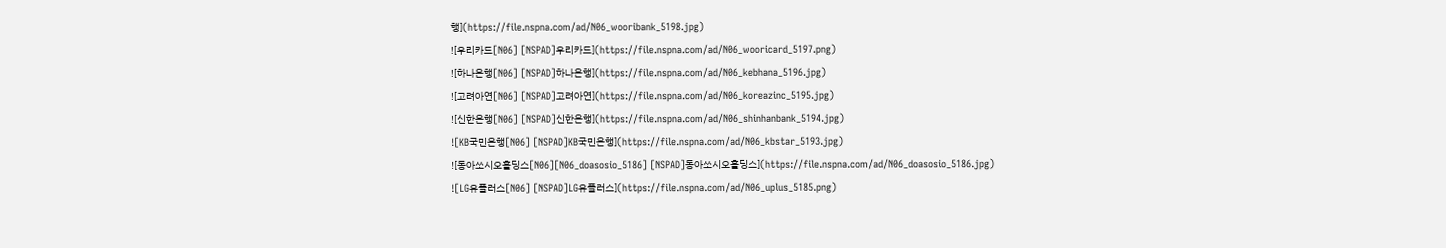행](https://file.nspna.com/ad/N06_wooribank_5198.jpg)
![우리카드[N06] [NSPAD]우리카드](https://file.nspna.com/ad/N06_wooricard_5197.png)
![하나은행[N06] [NSPAD]하나은행](https://file.nspna.com/ad/N06_kebhana_5196.jpg)
![고려아연[N06] [NSPAD]고려아연](https://file.nspna.com/ad/N06_koreazinc_5195.jpg)
![신한은행[N06] [NSPAD]신한은행](https://file.nspna.com/ad/N06_shinhanbank_5194.jpg)
![KB국민은행[N06] [NSPAD]KB국민은행](https://file.nspna.com/ad/N06_kbstar_5193.jpg)
![동아쏘시오홀딩스[N06][N06_doasosio_5186] [NSPAD]동아쏘시오홀딩스](https://file.nspna.com/ad/N06_doasosio_5186.jpg)
![LG유플러스[N06] [NSPAD]LG유플러스](https://file.nspna.com/ad/N06_uplus_5185.png)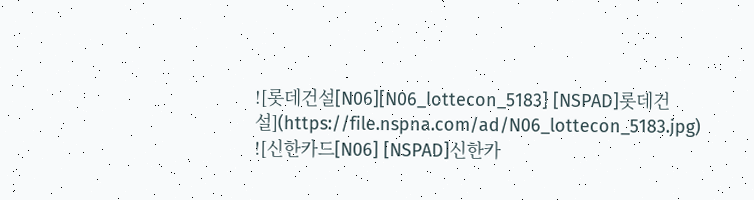![롯데건설[N06][N06_lottecon_5183] [NSPAD]롯데건설](https://file.nspna.com/ad/N06_lottecon_5183.jpg)
![신한카드[N06] [NSPAD]신한카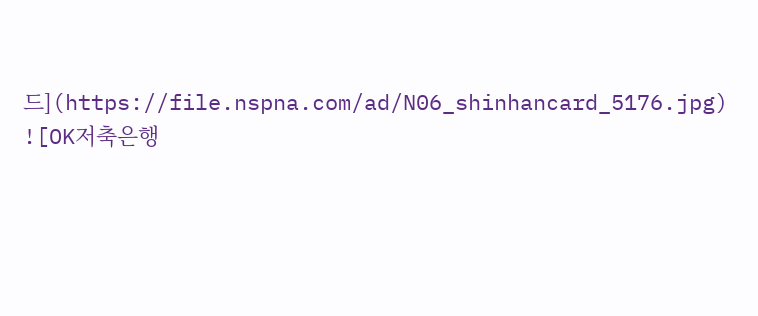드](https://file.nspna.com/ad/N06_shinhancard_5176.jpg)
![OK저축은행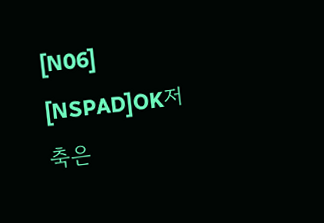[N06] [NSPAD]OK저축은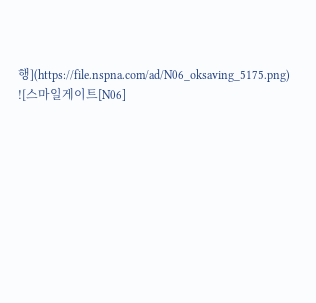행](https://file.nspna.com/ad/N06_oksaving_5175.png)
![스마일게이트[N06]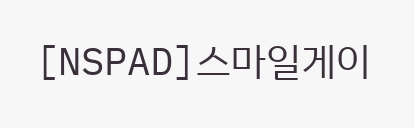[NSPAD]스마일게이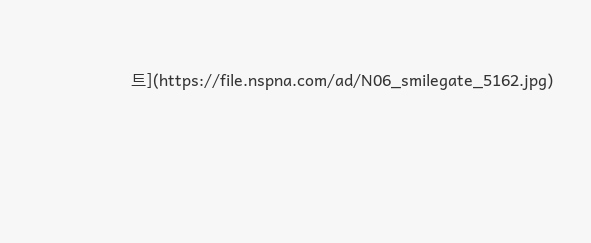트](https://file.nspna.com/ad/N06_smilegate_5162.jpg)